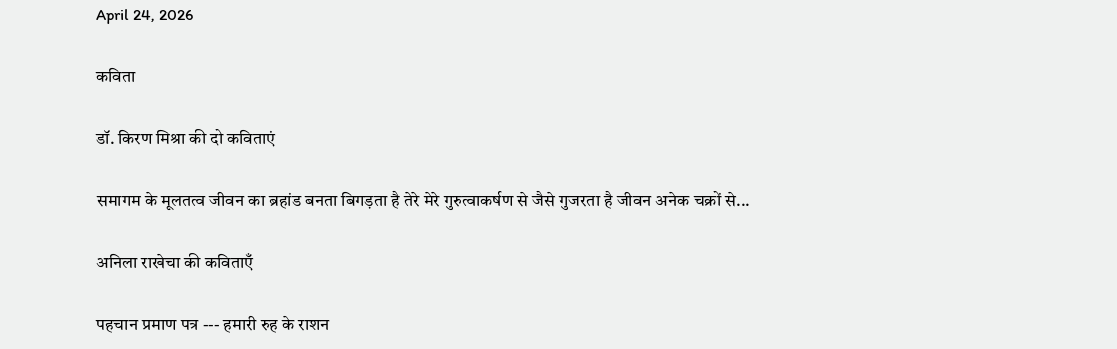April 24, 2026

कविता

डॉ. किरण मिश्रा की दो कविताएं

समागम के मूलतत्व जीवन का ब्रहांड बनता बिगड़ता है तेरे मेरे गुरुत्वाकर्षण से जैसे गुजरता है जीवन अनेक चक्रों से...

अनिला राखेचा की कविताएँ

पहचान प्रमाण पत्र --- हमारी रुह के राशन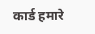कार्ड हमारे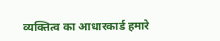व्यक्तित्व का आधारकार्ड हमारे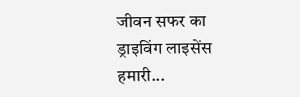जीवन सफर का ड्राइविंग लाइसेंस हमारी...